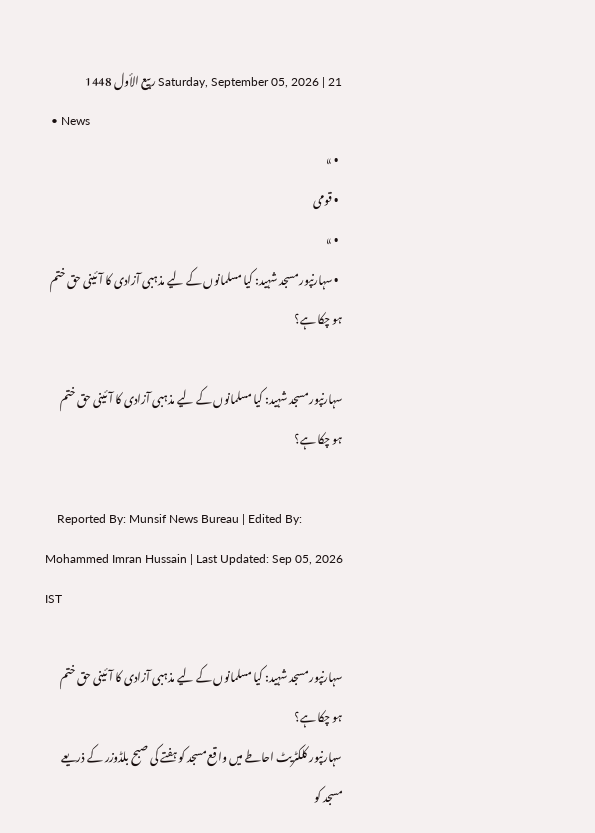Saturday, September 05, 2026 | 21 ربيع الأول 1448
  • News
  • »
  • قومی
  • »
  • سہارنپور مسجد شہید: کیا مسلمانوں کے لیے مذہبی آزادی کا آئینی حق ختم ہو چکا ہے؟

سہارنپور مسجد شہید: کیا مسلمانوں کے لیے مذہبی آزادی کا آئینی حق ختم ہو چکا ہے؟

    Reported By: Munsif News Bureau | Edited By: Mohammed Imran Hussain | Last Updated: Sep 05, 2026 IST

سہارنپور مسجد شہید: کیا مسلمانوں کے لیے مذہبی آزادی کا آئینی حق ختم ہو چکا ہے؟
سہارنپور کلکٹریٹ احاطے میں واقع مسجد کو ہفتے کی صبح بلڈوزر کے ذریعے مسجد کو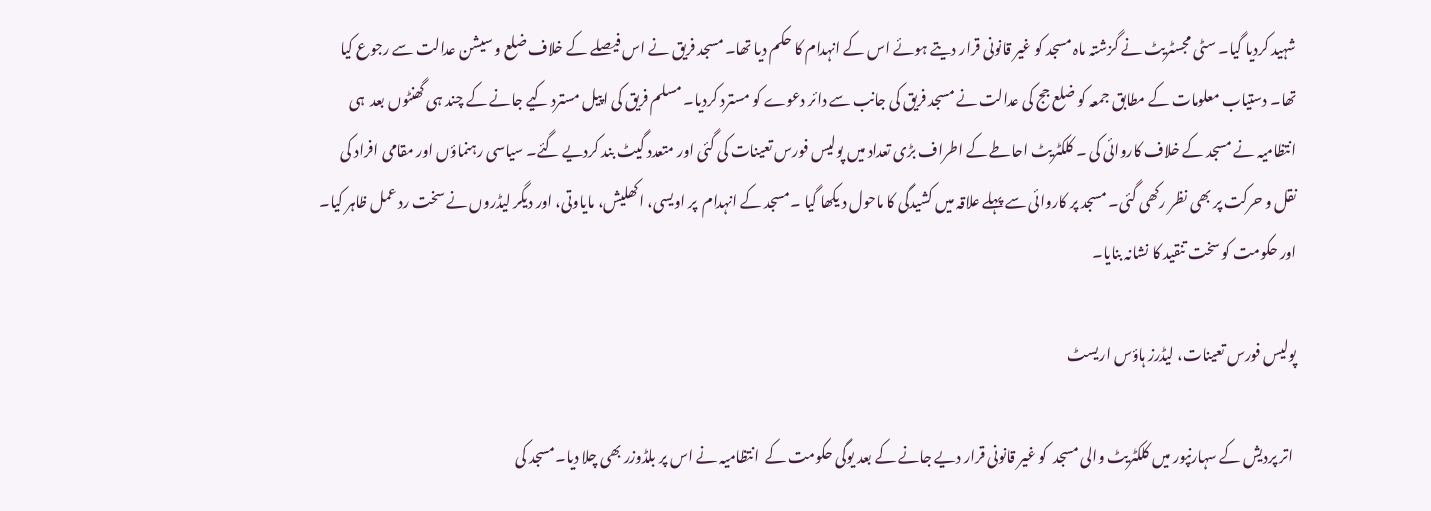شہید کردیا گیا۔ سٹی مجسٹریٹ نے گزشتہ ماہ مسجد کو غیر قانونی قرار دیتے ہوئے اس کے انہدام کا حکم دیا تھا۔ مسجد فریق نے اس فیصلے کے خلاف ضلع و سیشن عدالت سے رجوع کیا تھا۔ دستیاب معلومات کے مطابق جمعہ کو ضلع جج کی عدالت نے مسجد فریق کی جانب سے دائر دعوے کو مسترد کردیا۔ مسلم فریق کی اپیل مسترد کیے جانے کے چند ہی گھنٹوں بعد  ہی انتظامیہ نے مسجد کے خلاف کاروائی کی ۔ کلکٹریٹ احاطے کے اطراف بڑی تعداد میں پولیس فورس تعینات کی گئی اور متعدد گیٹ بند کردیے گئے۔ سیاسی رہنماؤں اور مقامی افراد کی نقل و حرکت پر بھی نظر رکھی گئی۔ مسجد پر کاروائی سے پہلے علاقہ میں کشیدگی کا ماحول د یکھا گیا ۔مسجد کے انہدام  پر اویسی، اکھلیش، مایاوتی، اور دیگر لیڈروں نے سخت رد عمل ظاہر کیا۔ اور حکومت کو سخت تنقید کا نشانہ بنایا۔

پولیس فورس تعینات، لیڈرز ہاؤس اریسٹ

 اتر پردیش کے سہارنپور میں کلکٹریٹ والی مسجد  کو غیر قانونی قرار دیے جانے کے بعد یوگی حکومت کے  انتظامیہ نے اس پر بلڈوزر بھی چلا دیا۔مسجد کی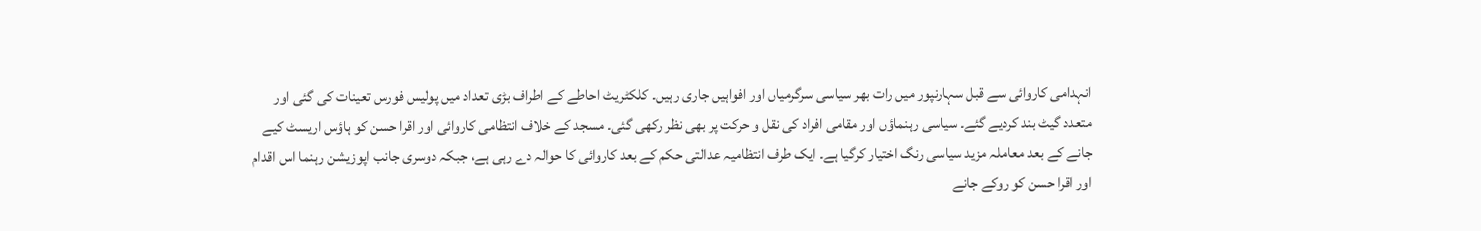انہدامی کاروائی سے قبل سہارنپور میں رات بھر سیاسی سرگرمیاں اور افواہیں جاری رہیں۔ کلکٹریٹ احاطے کے اطراف بڑی تعداد میں پولیس فورس تعینات کی گئی اور متعدد گیٹ بند کردیے گئے۔ سیاسی رہنماؤں اور مقامی افراد کی نقل و حرکت پر بھی نظر رکھی گئی۔ مسجد کے خلاف انتظامی کاروائی اور اقرا حسن کو ہاؤس اریسٹ کیے جانے کے بعد معاملہ مزید سیاسی رنگ اختیار کرگیا ہے۔ ایک طرف انتظامیہ عدالتی حکم کے بعد کاروائی کا حوالہ دے رہی ہے، جبکہ دوسری جانب اپوزیشن رہنما اس اقدام اور اقرا حسن کو روکے جانے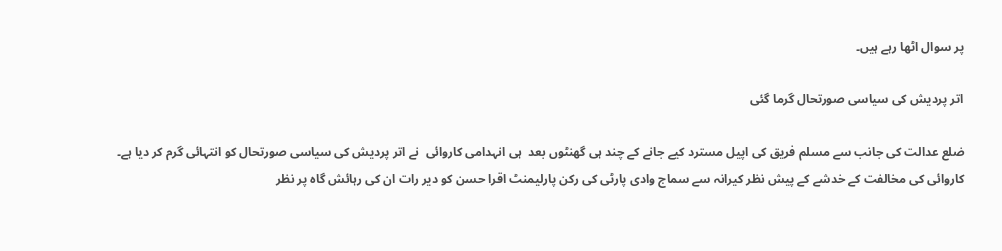پر سوال اٹھا رہے ہیں۔

اتر پردیش کی سیاسی صورتحال گرما گئی

ضلع عدالت کی جانب سے مسلم فریق کی اپیل مسترد کیے جانے کے چند ہی گھنٹوں بعد  ہی انہدامی کاروائی  نے اتر پردیش کی سیاسی صورتحال کو انتہائی گرم کر دیا ہے۔ کاروائی کی مخالفت کے خدشے کے پیش نظر کیرانہ سے سماج وادی پارٹی کی رکن پارلیمنٹ اقرا حسن کو دیر رات ان کی رہائش گاہ پر نظر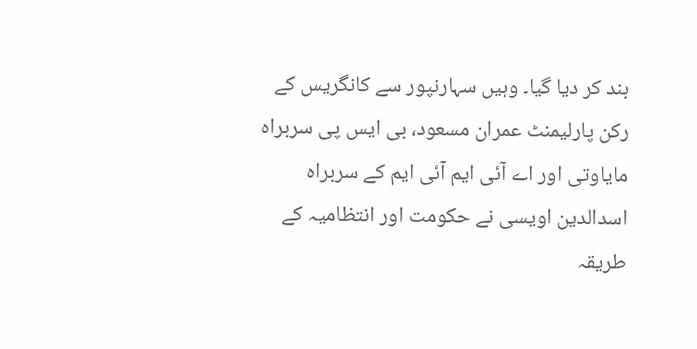بند کر دیا گیا۔ وہیں سہارنپور سے کانگریس کے رکن پارلیمنٹ عمران مسعود، بی ایس پی سربراہ مایاوتی اور اے آئی ایم آئی ایم کے سربراہ اسدالدین اویسی نے حکومت اور انتظامیہ کے طریقہ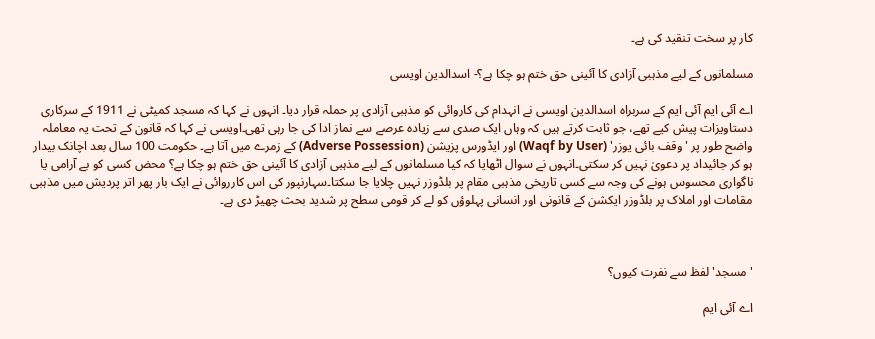کار پر سخت تنقید کی ہے۔

مسلمانوں کے لیے مذہبی آزادی کا آئینی حق ختم ہو چکا ہے؟- اسدالدین اویسی

اے آئی ایم آئی ایم کے سربراہ اسدالدین اویسی نے انہدام کی کاروائی کو مذہبی آزادی پر حملہ قرار دیا۔ انہوں نے کہا کہ مسجد کمیٹی نے 1911 کے سرکاری دستاویزات پیش کیے تھے، جو ثابت کرتے ہیں کہ وہاں ایک صدی سے زیادہ عرصے سے نماز ادا کی جا رہی تھی۔اویسی نے کہا کہ قانون کے تحت یہ معاملہ واضح طور پر 'وقف بائی یوزر' (Waqf by User) اور ایڈورس پزیشن (Adverse Possession) کے زمرے میں آتا ہے۔ حکومت 100 سال بعد اچانک بیدار ہو کر جائیداد پر دعویٰ نہیں کر سکتی۔انہوں نے سوال اٹھایا کہ کیا مسلمانوں کے لیے مذہبی آزادی کا آئینی حق ختم ہو چکا ہے؟ محض کسی کو بے آرامی یا ناگواری محسوس ہونے کی وجہ سے کسی تاریخی مذہبی مقام پر بلڈوزر نہیں چلایا جا سکتا۔سہارنپور کی اس کارروائی نے ایک بار پھر اتر پردیش میں مذہبی مقامات اور املاک پر بلڈوزر ایکشن کے قانونی اور انسانی پہلوؤں کو لے کر قومی سطح پر شدید بحث چھیڑ دی ہے۔



'مسجد' لفظ سے نفرت کیوں؟

اے آئی ایم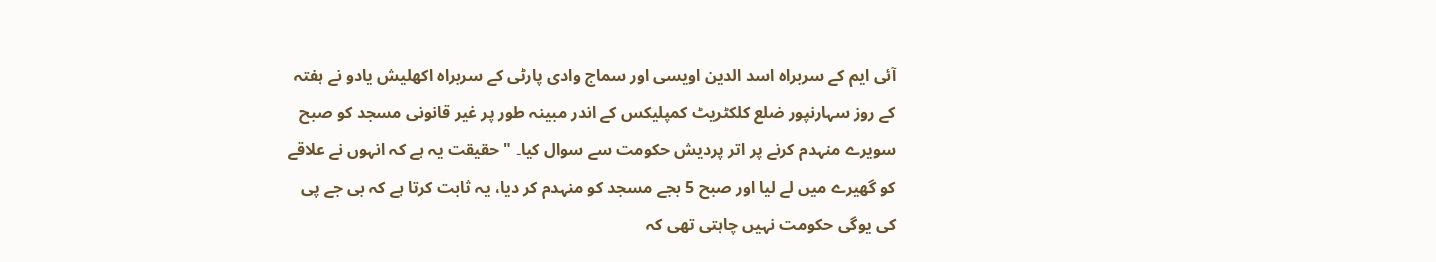آئی ایم کے سربراہ اسد الدین اویسی اور سماج وادی پارٹی کے سربراہ اکھلیش یادو نے ہفتہ کے روز سہارنپور ضلع کلکٹریٹ کمپلیکس کے اندر مبینہ طور پر غیر قانونی مسجد کو صبح سویرے منہدم کرنے پر اتر پردیش حکومت سے سوال کیا۔ "حقیقت یہ ہے کہ انہوں نے علاقے کو گھیرے میں لے لیا اور صبح 5 بجے مسجد کو منہدم کر دیا، یہ ثابت کرتا ہے کہ بی جے پی کی یوگی حکومت نہیں چاہتی تھی کہ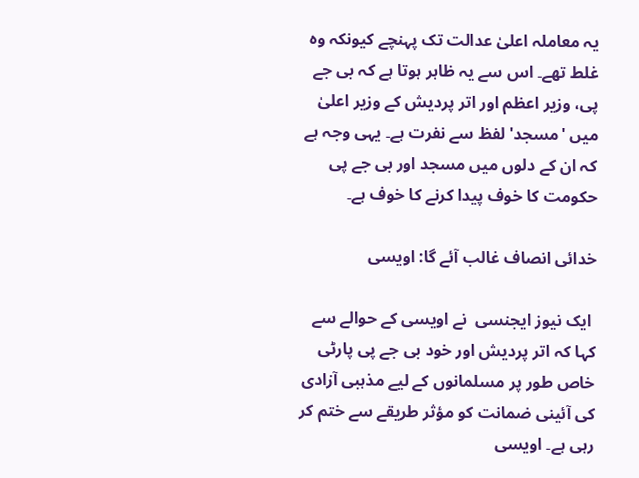یہ معاملہ اعلیٰ عدالت تک پہنچے کیونکہ وہ غلط تھے۔ اس سے یہ ظاہر ہوتا ہے کہ بی جے پی، وزیر اعظم اور اتر پردیش کے وزیر اعلیٰ میں 'مسجد' لفظ سے نفرت ہے۔ یہی وجہ ہے کہ ان کے دلوں میں مسجد اور بی جے پی حکومت کا خوف پیدا کرنے کا خوف ہے۔

خدائی انصاف غالب آئے گا: اویسی

 ایک نیوز ایجنسی  نے اویسی کے حوالے سے کہا کہ اتر پردیش اور خود بی جے پی پارٹی خاص طور پر مسلمانوں کے لیے مذہبی آزادی کی آئینی ضمانت کو مؤثر طریقے سے ختم کر رہی ہے۔ اویسی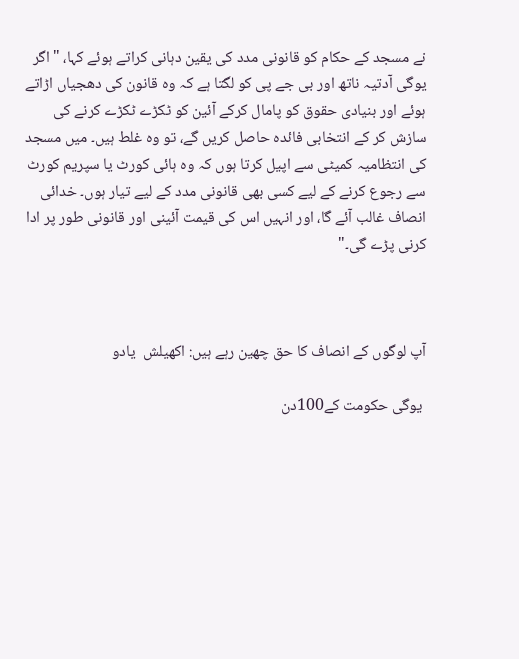نے مسجد کے حکام کو قانونی مدد کی یقین دہانی کراتے ہوئے کہا، "اگر یوگی آدتیہ ناتھ اور بی جے پی کو لگتا ہے کہ وہ قانون کی دھجیاں اڑاتے ہوئے اور بنیادی حقوق کو پامال کرکے آئین کو ٹکڑے ٹکڑے کرنے کی سازش کر کے انتخابی فائدہ حاصل کریں گے، تو وہ غلط ہیں۔ میں مسجد کی انتظامیہ کمیٹی سے اپیل کرتا ہوں کہ وہ ہائی کورٹ یا سپریم کورٹ سے رجوع کرنے کے لیے کسی بھی قانونی مدد کے لیے تیار ہوں۔ خدائی انصاف غالب آئے گا، اور انہیں اس کی قیمت آئینی اور قانونی طور پر ادا کرنی پڑے گی۔"



آپ لوگوں کے انصاف کا حق چھین رہے ہیں: اکھیلش  یادو

 یوگی حکومت کے100دن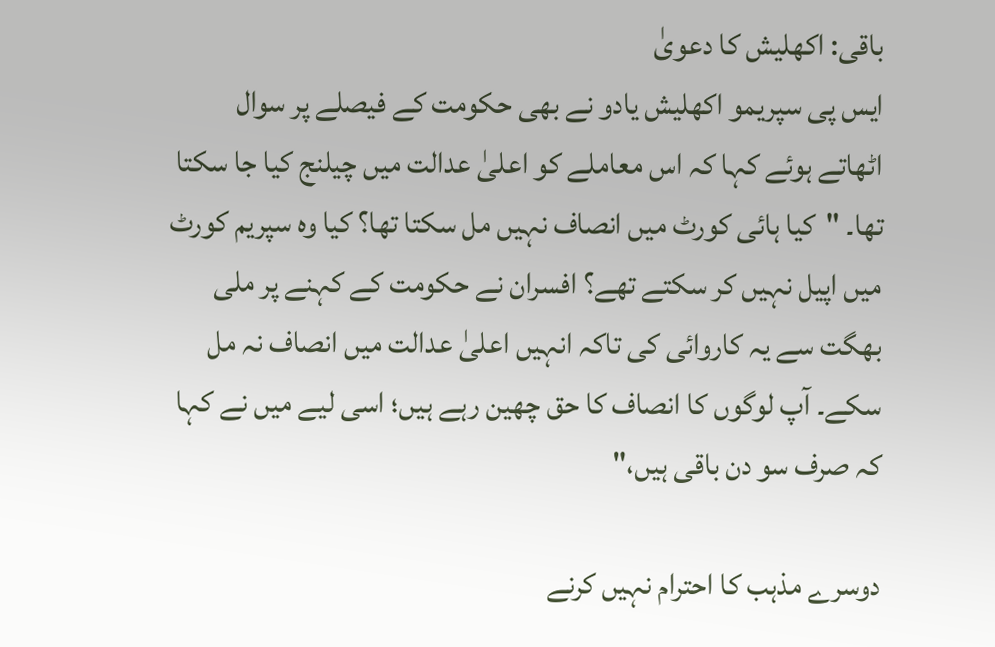باقی: اکھلیش کا دعویٰ
ایس پی سپریمو اکھلیش یادو نے بھی حکومت کے فیصلے پر سوال اٹھاتے ہوئے کہا کہ اس معاملے کو اعلیٰ عدالت میں چیلنج کیا جا سکتا تھا۔ "کیا ہائی کورٹ میں انصاف نہیں مل سکتا تھا؟ کیا وہ سپریم کورٹ میں اپیل نہیں کر سکتے تھے؟ افسران نے حکومت کے کہنے پر ملی بھگت سے یہ کاروائی کی تاکہ انہیں اعلیٰ عدالت میں انصاف نہ مل سکے۔ آپ لوگوں کا انصاف کا حق چھین رہے ہیں؛ اسی لیے میں نے کہا کہ صرف سو دن باقی ہیں،"

دوسرے مذہب کا احترام نہیں کرنے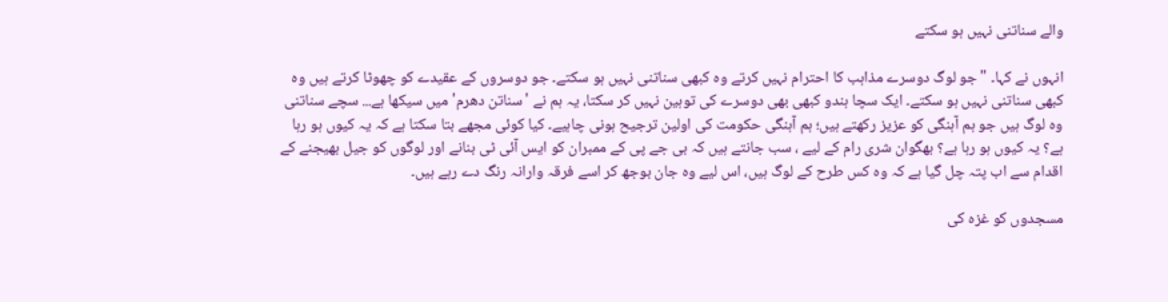والے سناتنی نہیں ہو سکتے

انہوں نے کہا۔ "جو لوگ دوسرے مذاہب کا احترام نہیں کرتے وہ کبھی سناتنی نہیں ہو سکتے۔ جو دوسروں کے عقیدے کو چھوٹا کرتے ہیں وہ کبھی سناتنی نہیں ہو سکتے۔ ایک سچا ہندو کبھی بھی دوسرے کی توہین نہیں کر سکتا، یہ ہم نے 'سناتن دھرم' میں سیکھا ہے... سچے سناتنی وہ لوگ ہیں جو ہم آہنگی کو عزیز رکھتے ہیں؛ ہم آہنگی حکومت کی اولین ترجیح ہونی چاہیے۔ کیا کوئی مجھے بتا سکتا ہے کہ یہ کیوں ہو رہا ہے؟ یہ کیوں ہو رہا ہے؟ بھگوان شری رام کے لیے ، سب جانتے ہیں کہ بی جے پی کے ممبران کو ایس آئی ٹی بنانے اور لوگوں کو جیل بھیجنے کے اقدام سے اب پتہ چل گیا ہے کہ وہ کس طرح کے لوگ ہیں، اس لیے وہ جان بوجھ کر اسے فرقہ وارانہ رنگ دے رہے ہیں۔

مسجدوں کو غزہ کی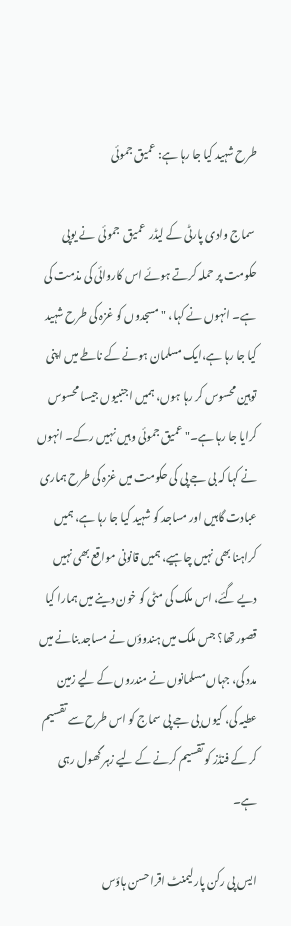طرح شہید کیا جا رہا ہے: عمیق جموئی

 سماج وادی پارٹی کے لیڈر  عمیق  جموئی  نے یوپی حکومت پر حملہ کرتے ہوئے اس کاروائی کی مذمت کی ہے۔ انہوں نے کہا، "مسجدوں کو غزہ کی طرح شہید کیا جا رہا ہے،ایک مسلمان ہونے کے ناطے میں اپنی توہین محسوس کر رہا ہوں، ہمیں اجنبیوں جیسا محسوس کرایا جا رہا ہے۔"عمیق جموئی وہیں نہیں رکے۔ انہوں نے کہا کہ بی جے پی کی حکومت میں غزہ کی طرح ہماری عبادت گاہیں اور مساجد کو شہید کیا جا رہا ہے، ہمیں کراہنا بھی نہیں چاہیے، ہمیں قانونی مواقع بھی نہیں دیے گئے، اس ملک کی مٹی کو خون دینے میں ہمارا کیا قصور تھا؟ جس ملک میں ہندوؤں نے مساجد بنانے میں مدد کی، جہاں مسلمانوں نے مندروں کے لیے زمین عطیہ کی، کیوں بی جے پی سماج کو اس طرح سے تقسیم کر کے فنڈز کو تقسیم کرنے کے لیے زہر گھول رہی ہے۔

ایس پی رکن پارلیمنٹ اقرا حسن ہاؤس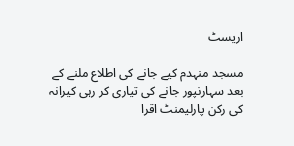اریسٹ

مسجد منہدم کیے جانے کی اطلاع ملنے کے بعد سہارنپور جانے کی تیاری کر رہی کیرانہ کی رکن پارلیمنٹ اقرا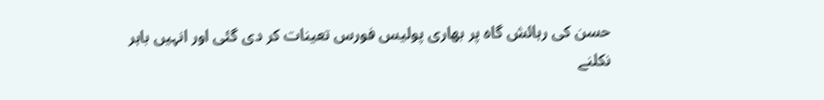حسن کی رہائش گاہ پر بھاری پولیس فورس تعینات کر دی گئی اور انہیں باہر نکلنے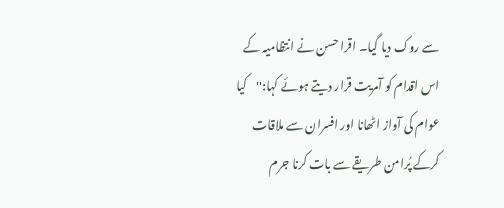سے روک دیا گیا۔ اقرا حسن نے انتظامیہ کے اس اقدام کو آمریت قرار دیتے ہوئے کہا:''کیا عوام کی آواز اٹھانا اور افسران سے ملاقات کرکے پُرامن طریقے سے بات کرنا جرم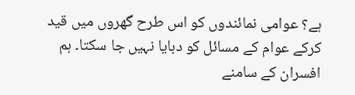ہے؟ عوامی نمائندوں کو اس طرح گھروں میں قید کرکے عوام کے مسائل کو دبایا نہیں جا سکتا۔ ہم افسران کے سامنے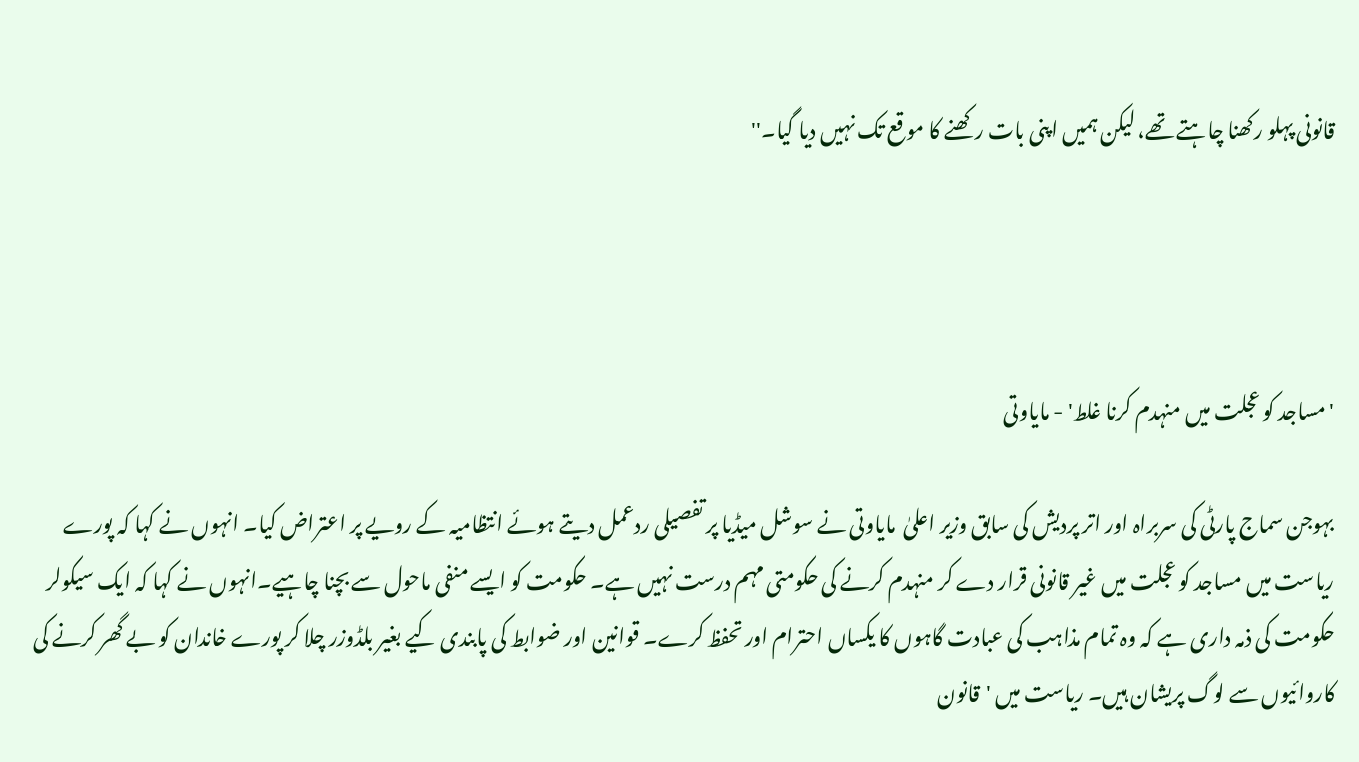قانونی پہلو رکھنا چاہتے تھے، لیکن ہمیں اپنی بات رکھنے کا موقع تک نہیں دیا گیا۔''




'مساجد کو عجلت میں منہدم کرنا غلط' - مایاوتی

بہوجن سماج پارٹی کی سربراہ اور اتر پردیش کی سابق وزیر اعلیٰ  مایاوتی نے سوشل میڈیا پر تفصیلی ردعمل دیتے ہوئے انتظامیہ کے رویے پر اعتراض کیا۔ انہوں نے کہا کہ پورے ریاست میں مساجد کو عجلت میں غیر قانونی قرار دے کر منہدم کرنے کی حکومتی مہم درست نہیں ہے۔ حکومت کو ایسے منفی ماحول سے بچنا چاہیے۔انہوں نے کہا کہ ایک سیکولر حکومت کی ذمہ داری ہے کہ وہ تمام مذاہب کی عبادت گاہوں کا یکساں احترام اور تحفظ کرے۔ قوانین اور ضوابط کی پابندی کیے بغیر بلڈوزر چلا کر پورے خاندان کو بے گھر کرنے کی کاروائیوں سے لوگ پریشان ہیں۔ ریاست میں 'قانون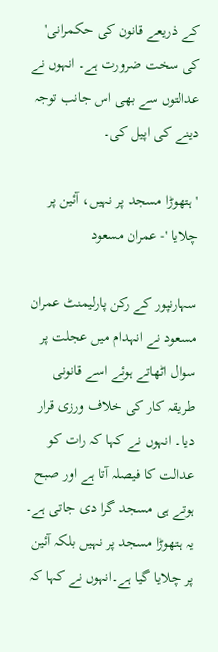کے ذریعے قانون کی حکمرانی' کی سخت ضرورت ہے۔ انہوں نے عدالتوں سے بھی اس جانب توجہ دینے کی اپیل کی۔

'ہتھوڑا مسجد پر نہیں، آئین پر چلایا '- عمران مسعود

سہارنپور کے رکن پارلیمنٹ عمران مسعود نے انہدام میں عجلت پر سوال اٹھاتے ہوئے اسے قانونی طریقہ کار کی خلاف ورزی قرار دیا۔ انہوں نے کہا کہ رات کو عدالت کا فیصلہ آتا ہے اور صبح ہوتے ہی مسجد گرا دی جاتی ہے۔ یہ ہتھوڑا مسجد پر نہیں بلکہ آئین پر چلایا گیا ہے۔انہوں نے کہا کہ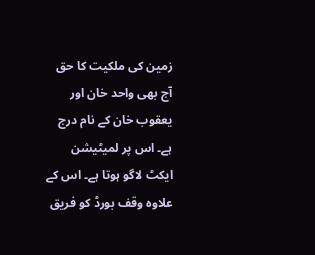زمین کی ملکیت کا حق آج بھی واحد خان اور یعقوب خان کے نام درج ہے۔ اس پر لمیٹیشن ایکٹ لاگو ہوتا ہے۔ اس کے علاوہ وقف بورڈ کو فریق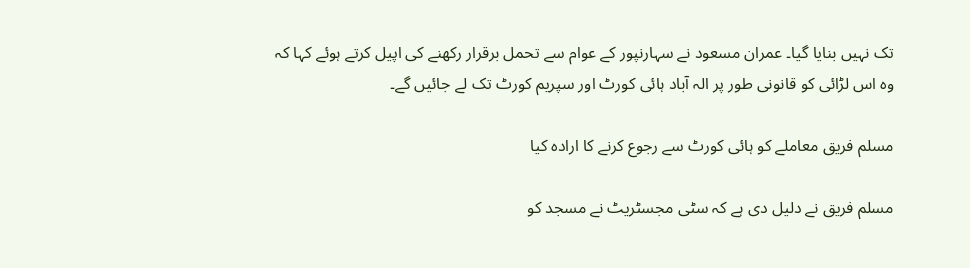تک نہیں بنایا گیا۔ عمران مسعود نے سہارنپور کے عوام سے تحمل برقرار رکھنے کی اپیل کرتے ہوئے کہا کہ وہ اس لڑائی کو قانونی طور پر الہ آباد ہائی کورٹ اور سپریم کورٹ تک لے جائیں گے۔

مسلم فریق معاملے کو ہائی کورٹ سے رجوع کرنے کا ارادہ کیا

مسلم فریق نے دلیل دی ہے کہ سٹی مجسٹریٹ نے مسجد کو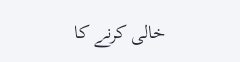خالی کرنے کا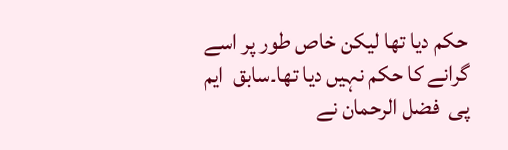حکم دیا تھا لیکن خاص طور پر اسے گرانے کا حکم نہیں دیا تھا۔سابق  ایم پی  فضل الرحمان نے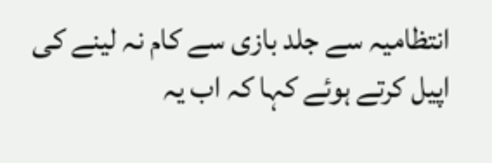انتظامیہ سے جلد بازی سے کام نہ لینے کی اپیل کرتے ہوئے کہا کہ اب یہ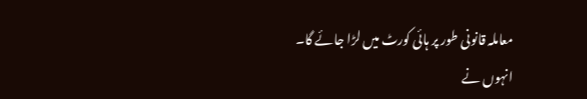معاملہ قانونی طور پر ہائی کورٹ میں لڑا جائے گا۔ انہوں نے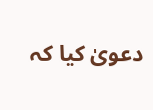دعویٰ کیا کہ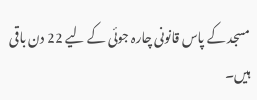مسجد کے پاس قانونی چارہ جوئی کے لیے 22 دن باقی ہیں۔